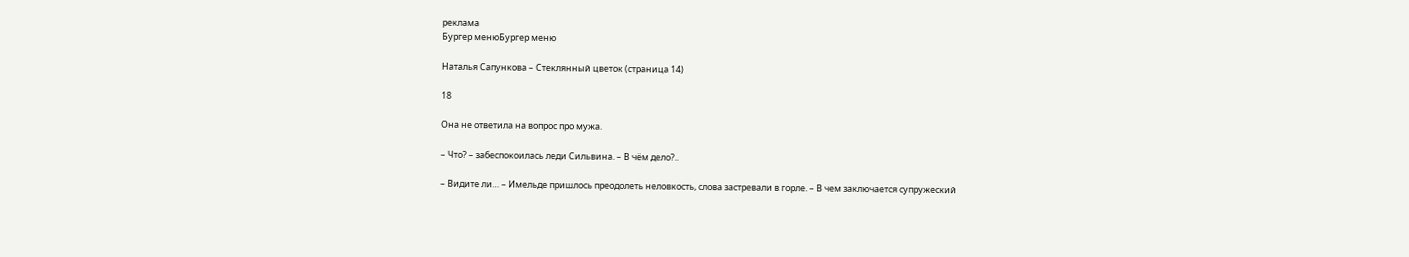реклама
Бургер менюБургер меню

Наталья Сапункова – Стеклянный цветок (страница 14)

18

Она не ответила на вопрос про мужа.

– Что? – забеспокоилась леди Сильвина. – В чём дело?..

– Видите ли… – Имельде пришлось преодолеть неловкость, слова застревали в горле. – В чем заключается супружеский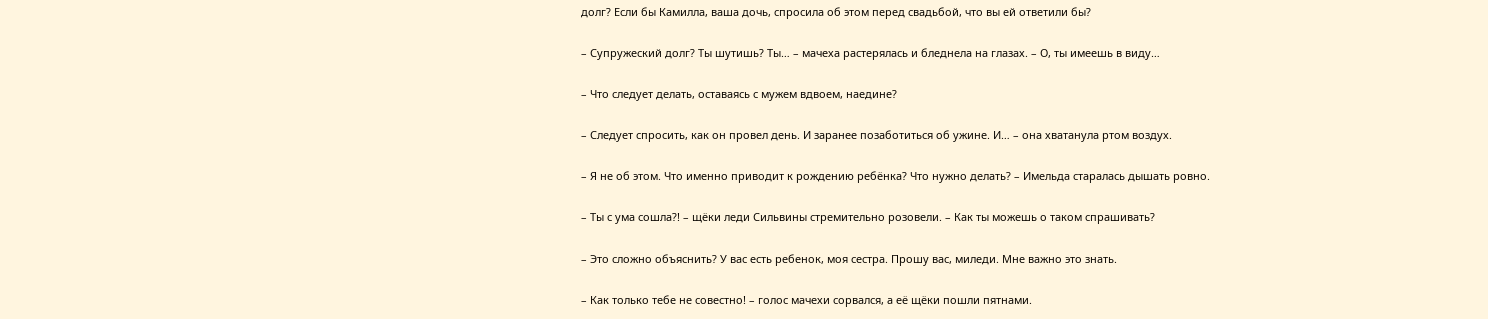долг? Если бы Камилла, ваша дочь, спросила об этом перед свадьбой, что вы ей ответили бы?

– Супружеский долг? Ты шутишь? Ты… – мачеха растерялась и бледнела на глазах. – О, ты имеешь в виду…

– Что следует делать, оставаясь с мужем вдвоем, наедине?

– Следует спросить, как он провел день. И заранее позаботиться об ужине. И… – она хватанула ртом воздух.

– Я не об этом. Что именно приводит к рождению ребёнка? Что нужно делать? – Имельда старалась дышать ровно.

– Ты с ума сошла?! – щёки леди Сильвины стремительно розовели. – Как ты можешь о таком спрашивать?

– Это сложно объяснить? У вас есть ребенок, моя сестра. Прошу вас, миледи. Мне важно это знать.

– Как только тебе не совестно! – голос мачехи сорвался, а её щёки пошли пятнами.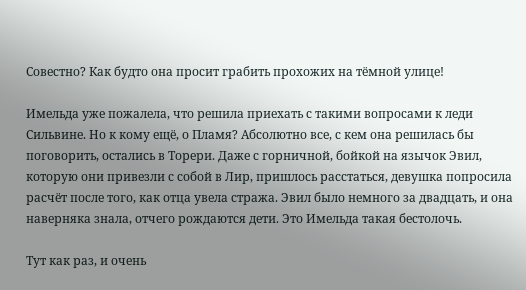Совестно? Как будто она просит грабить прохожих на тёмной улице!

Имельда уже пожалела, что решила приехать с такими вопросами к леди Сильвине. Но к кому ещё, о Пламя? Абсолютно все, с кем она решилась бы поговорить, остались в Торери. Даже с горничной, бойкой на язычок Эвил, которую они привезли с собой в Лир, пришлось расстаться, девушка попросила расчёт после того, как отца увела стража. Эвил было немного за двадцать, и она наверняка знала, отчего рождаются дети. Это Имельда такая бестолочь.

Тут как раз, и очень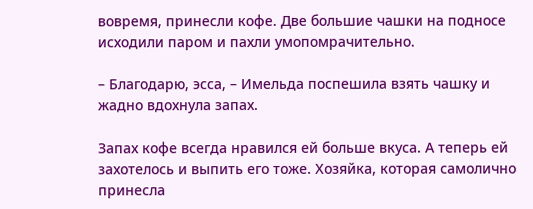вовремя, принесли кофе. Две большие чашки на подносе исходили паром и пахли умопомрачительно.

– Благодарю, эсса, – Имельда поспешила взять чашку и жадно вдохнула запах.

Запах кофе всегда нравился ей больше вкуса. А теперь ей захотелось и выпить его тоже. Хозяйка, которая самолично принесла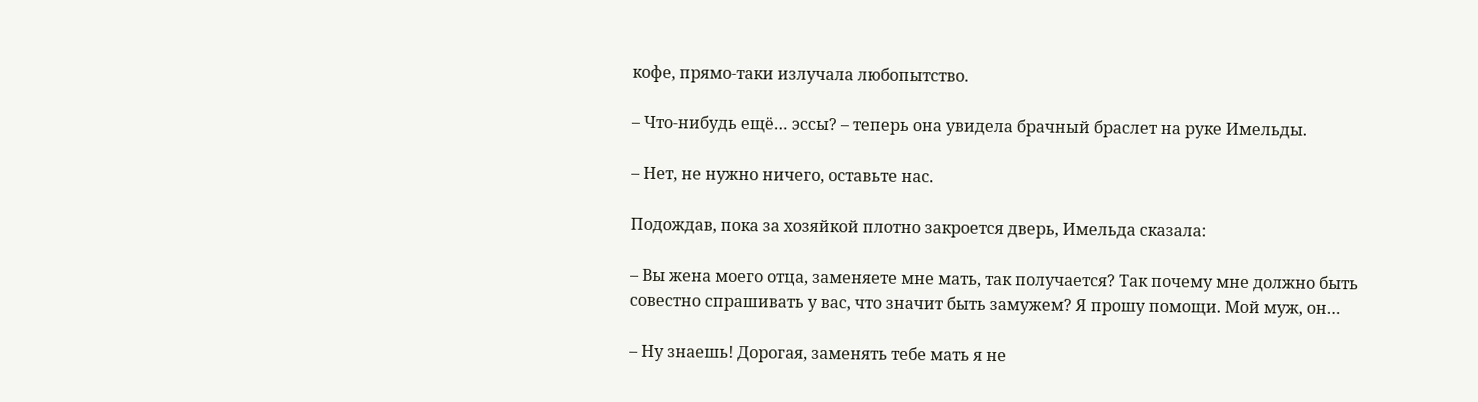кофе, прямо-таки излучала любопытство.

– Что-нибудь ещё… эссы? – теперь она увидела брачный браслет на руке Имельды.

– Нет, не нужно ничего, оставьте нас.

Подождав, пока за хозяйкой плотно закроется дверь, Имельда сказала:

– Вы жена моего отца, заменяете мне мать, так получается? Так почему мне должно быть совестно спрашивать у вас, что значит быть замужем? Я прошу помощи. Мой муж, он…

– Ну знаешь! Дорогая, заменять тебе мать я не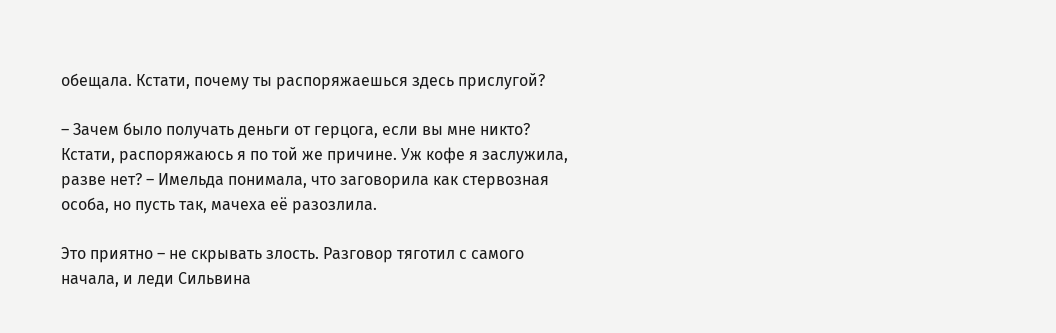обещала. Кстати, почему ты распоряжаешься здесь прислугой?

– Зачем было получать деньги от герцога, если вы мне никто? Кстати, распоряжаюсь я по той же причине. Уж кофе я заслужила, разве нет? – Имельда понимала, что заговорила как стервозная особа, но пусть так, мачеха её разозлила.

Это приятно – не скрывать злость. Разговор тяготил с самого начала, и леди Сильвина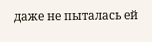даже не пыталась ей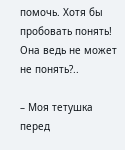помочь. Хотя бы пробовать понять! Она ведь не может не понять?..

– Моя тетушка перед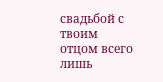свадьбой с твоим отцом всего лишь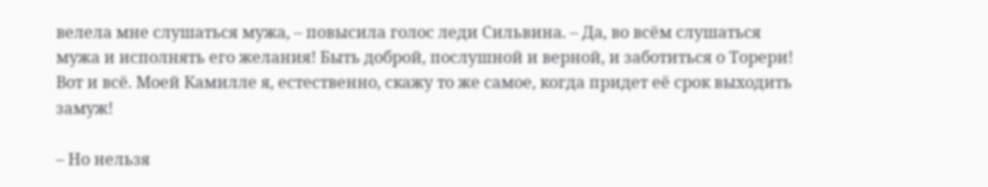велела мне слушаться мужа, – повысила голос леди Сильвина. – Да, во всём слушаться мужа и исполнять его желания! Быть доброй, послушной и верной, и заботиться о Торери! Вот и всё. Моей Камилле я, естественно, скажу то же самое, когда придет её срок выходить замуж!

– Но нельзя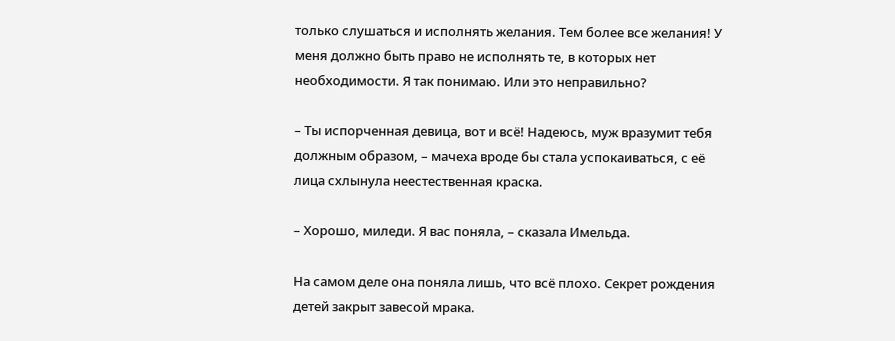только слушаться и исполнять желания. Тем более все желания! У меня должно быть право не исполнять те, в которых нет необходимости. Я так понимаю. Или это неправильно?

– Ты испорченная девица, вот и всё! Надеюсь, муж вразумит тебя должным образом, – мачеха вроде бы стала успокаиваться, с её лица схлынула неестественная краска.

– Хорошо, миледи. Я вас поняла, – сказала Имельда.

На самом деле она поняла лишь, что всё плохо. Секрет рождения детей закрыт завесой мрака.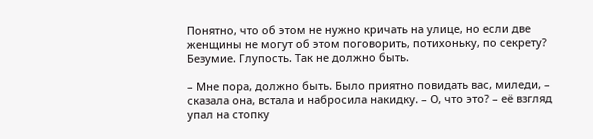Понятно, что об этом не нужно кричать на улице, но если две женщины не могут об этом поговорить, потихоньку, по секрету? Безумие. Глупость. Так не должно быть.

– Мне пора, должно быть. Было приятно повидать вас, миледи, – сказала она, встала и набросила накидку. – О, что это? – её взгляд упал на стопку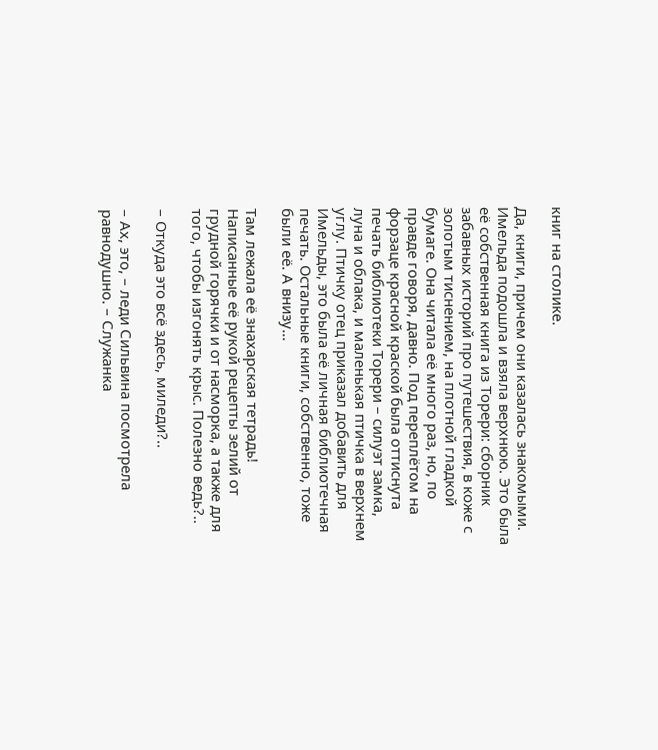книг на столике.

Да, книги, причем они казалась знакомыми. Имельда подошла и взяла верхнюю. Это была её собственная книга из Торери: сборник забавных историй про путешествия, в коже с золотым тиснением, на плотной гладкой бумаге. Она читала её много раз, но, по правде говоря, давно. Под переплётом на форзаце красной краской была оттиснута печать библиотеки Торери – силуэт замка, луна и облака, и маленькая птичка в верхнем углу. Птичку отец приказал добавить для Имельды, это была её личная библиотечная печать. Остальные книги, собственно, тоже были её. А внизу…

Там лежала её знахарская тетрадь! Написанные её рукой рецепты зелий от грудной горячки и от насморка, а также для того, чтобы изгонять крыс. Полезно ведь?..

– Откуда это всё здесь, миледи?..

– Ах, это, – леди Сильвина посмотрела равнодушно. – Служанка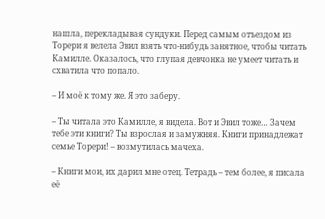нашла, перекладывая сундуки. Перед самым отъездом из Торери я велела Эвил взять что-нибудь занятное, чтобы читать Камилле. Оказалось, что глупая девчонка не умеет читать и схватила что попало.

– И моё к тому же. Я это заберу.

– Ты читала это Камилле, я видела. Вот и Эвил тоже… Зачем тебе эти книги? Ты взрослая и замужняя. Книги принадлежат семье Торери! – возмутилась мачеха.

– Книги мои, их дарил мне отец. Тетрадь – тем более, я писала её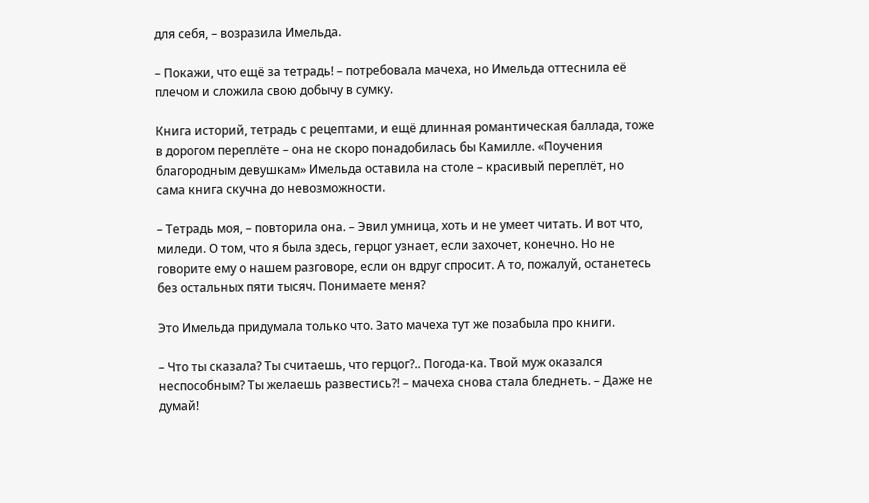для себя, – возразила Имельда.

– Покажи, что ещё за тетрадь! – потребовала мачеха, но Имельда оттеснила её плечом и сложила свою добычу в сумку.

Книга историй, тетрадь с рецептами, и ещё длинная романтическая баллада, тоже в дорогом переплёте – она не скоро понадобилась бы Камилле. «Поучения благородным девушкам» Имельда оставила на столе – красивый переплёт, но сама книга скучна до невозможности.

– Тетрадь моя, – повторила она. – Эвил умница, хоть и не умеет читать. И вот что, миледи. О том, что я была здесь, герцог узнает, если захочет, конечно. Но не говорите ему о нашем разговоре, если он вдруг спросит. А то, пожалуй, останетесь без остальных пяти тысяч. Понимаете меня?

Это Имельда придумала только что. Зато мачеха тут же позабыла про книги.

– Что ты сказала? Ты считаешь, что герцог?.. Погода-ка. Твой муж оказался неспособным? Ты желаешь развестись?! – мачеха снова стала бледнеть. – Даже не думай!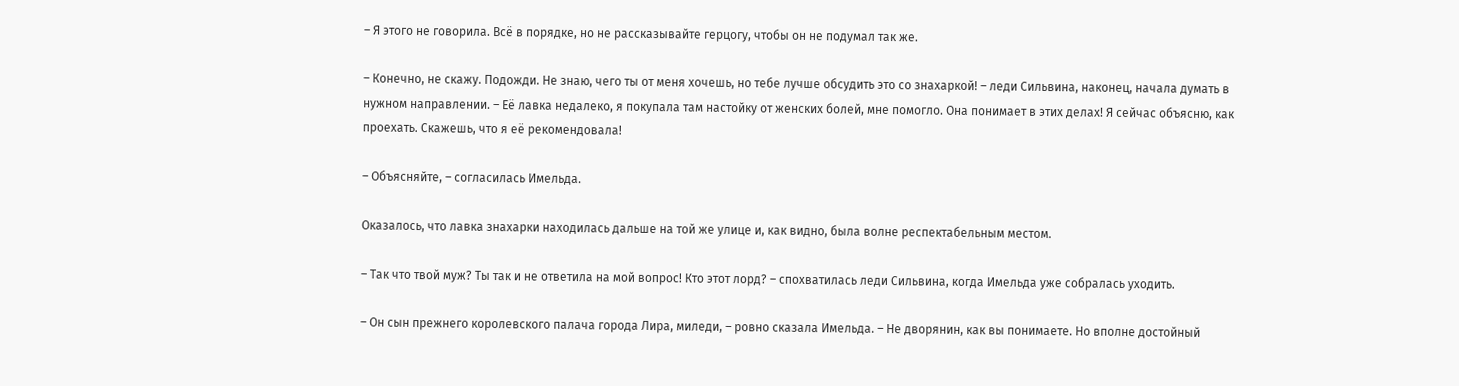– Я этого не говорила. Всё в порядке, но не рассказывайте герцогу, чтобы он не подумал так же.

– Конечно, не скажу. Подожди. Не знаю, чего ты от меня хочешь, но тебе лучше обсудить это со знахаркой! – леди Сильвина, наконец, начала думать в нужном направлении. – Её лавка недалеко, я покупала там настойку от женских болей, мне помогло. Она понимает в этих делах! Я сейчас объясню, как проехать. Скажешь, что я её рекомендовала!

– Объясняйте, – согласилась Имельда.

Оказалось, что лавка знахарки находилась дальше на той же улице и, как видно, была волне респектабельным местом.

– Так что твой муж? Ты так и не ответила на мой вопрос! Кто этот лорд? – спохватилась леди Сильвина, когда Имельда уже собралась уходить.

– Он сын прежнего королевского палача города Лира, миледи, – ровно сказала Имельда. – Не дворянин, как вы понимаете. Но вполне достойный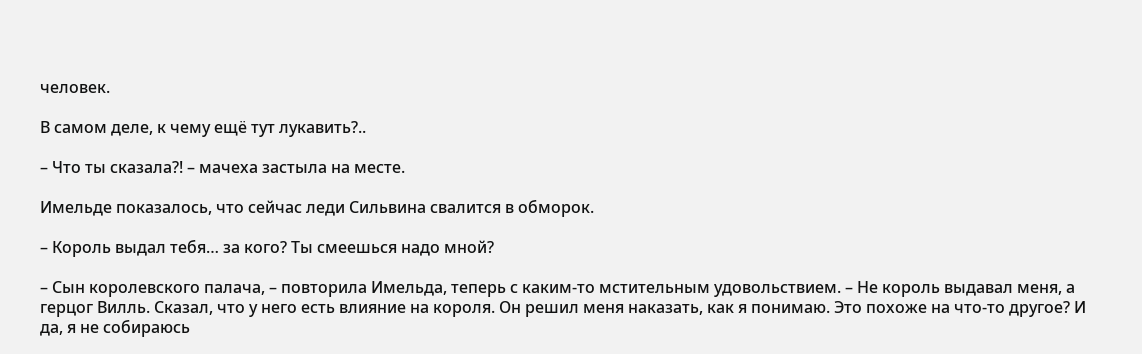человек.

В самом деле, к чему ещё тут лукавить?..

– Что ты сказала?! – мачеха застыла на месте.

Имельде показалось, что сейчас леди Сильвина свалится в обморок.

– Король выдал тебя… за кого? Ты смеешься надо мной?

– Сын королевского палача, – повторила Имельда, теперь с каким-то мстительным удовольствием. – Не король выдавал меня, а герцог Вилль. Сказал, что у него есть влияние на короля. Он решил меня наказать, как я понимаю. Это похоже на что-то другое? И да, я не собираюсь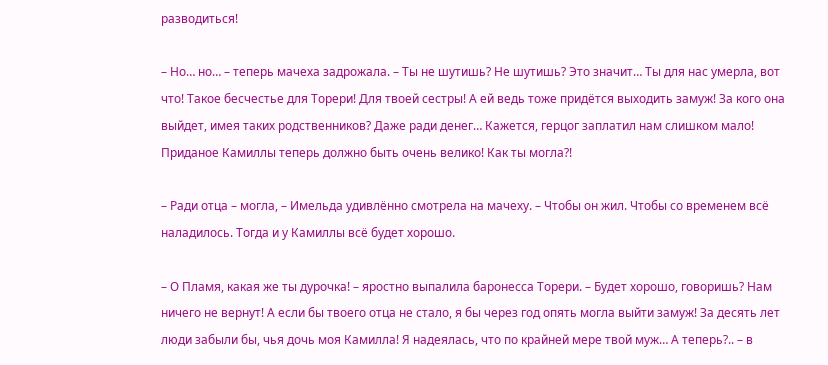разводиться!

– Но… но… – теперь мачеха задрожала. – Ты не шутишь? Не шутишь? Это значит… Ты для нас умерла, вот что! Такое бесчестье для Торери! Для твоей сестры! А ей ведь тоже придётся выходить замуж! За кого она выйдет, имея таких родственников? Даже ради денег… Кажется, герцог заплатил нам слишком мало! Приданое Камиллы теперь должно быть очень велико! Как ты могла?!

– Ради отца – могла, – Имельда удивлённо смотрела на мачеху. – Чтобы он жил. Чтобы со временем всё наладилось. Тогда и у Камиллы всё будет хорошо.

– О Пламя, какая же ты дурочка! – яростно выпалила баронесса Торери. – Будет хорошо, говоришь? Нам ничего не вернут! А если бы твоего отца не стало, я бы через год опять могла выйти замуж! За десять лет люди забыли бы, чья дочь моя Камилла! Я надеялась, что по крайней мере твой муж… А теперь?.. – в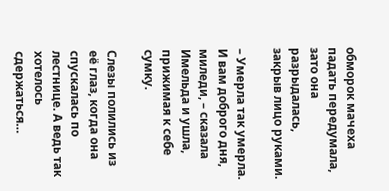обморок мачеха падать передумала, зато она разрыдалась, закрыв лицо руками.

– Умерла так умерла. И вам доброго дня, миледи, – сказала Имельда и ушла, прижимая к себе сумку.

Слезы полились из её глаз, когда она спускалась по лестнице. А ведь так хотелось сдержаться…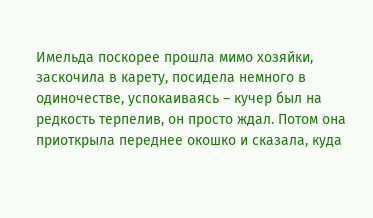Имельда поскорее прошла мимо хозяйки, заскочила в карету, посидела немного в одиночестве, успокаиваясь – кучер был на редкость терпелив, он просто ждал. Потом она приоткрыла переднее окошко и сказала, куда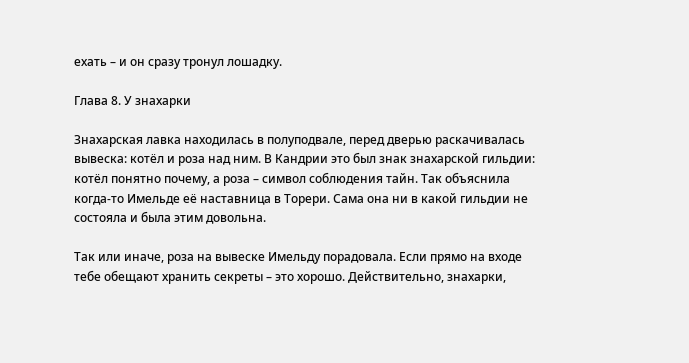ехать – и он сразу тронул лошадку.

Глава 8. У знахарки

Знахарская лавка находилась в полуподвале, перед дверью раскачивалась вывеска: котёл и роза над ним. В Кандрии это был знак знахарской гильдии: котёл понятно почему, а роза – символ соблюдения тайн. Так объяснила когда-то Имельде её наставница в Торери. Сама она ни в какой гильдии не состояла и была этим довольна.

Так или иначе, роза на вывеске Имельду порадовала. Если прямо на входе тебе обещают хранить секреты – это хорошо. Действительно, знахарки,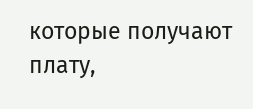которые получают плату,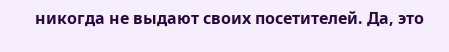никогда не выдают своих посетителей. Да, это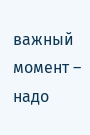важный момент – надо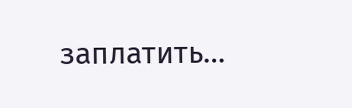заплатить…